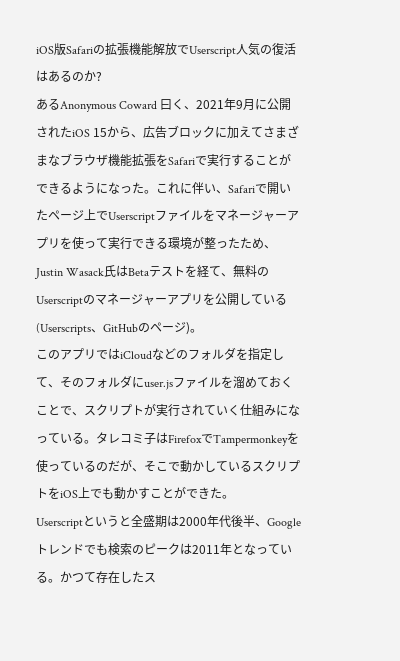iOS版Safariの拡張機能解放でUserscript人気の復活はあるのか?
あるAnonymous Coward 曰く、2021年9月に公開されたiOS 15から、広告ブロックに加えてさまざまなブラウザ機能拡張をSafariで実行することができるようになった。これに伴い、Safariで開いたページ上でUserscriptファイルをマネージャーアプリを使って実行できる環境が整ったため、Justin Wasack氏はBetaテストを経て、無料のUserscriptのマネージャーアプリを公開している(Userscripts、GitHubのページ)。
このアプリではiCloudなどのフォルダを指定して、そのフォルダにuser.jsファイルを溜めておくことで、スクリプトが実行されていく仕組みになっている。タレコミ子はFirefoxでTampermonkeyを使っているのだが、そこで動かしているスクリプトをiOS上でも動かすことができた。
Userscriptというと全盛期は2000年代後半、Googleトレンドでも検索のピークは2011年となっている。かつて存在したス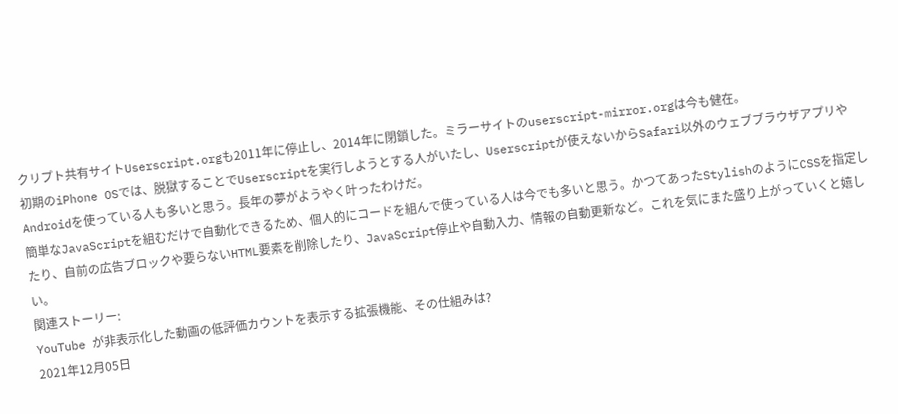クリプト共有サイトUserscript.orgも2011年に停止し、2014年に閉鎖した。ミラーサイトのuserscript-mirror.orgは今も健在。
初期のiPhone OSでは、脱獄することでUserscriptを実行しようとする人がいたし、Userscriptが使えないからSafari以外のウェブブラウザアプリやAndroidを使っている人も多いと思う。長年の夢がようやく叶ったわけだ。
簡単なJavaScriptを組むだけで自動化できるため、個人的にコードを組んで使っている人は今でも多いと思う。かつてあったStylishのようにCSSを指定したり、自前の広告ブロックや要らないHTML要素を削除したり、JavaScript停止や自動入力、情報の自動更新など。これを気にまた盛り上がっていくと嬉しい。
関連ストーリー:
YouTube が非表示化した動画の低評価カウントを表示する拡張機能、その仕組みは?
2021年12月05日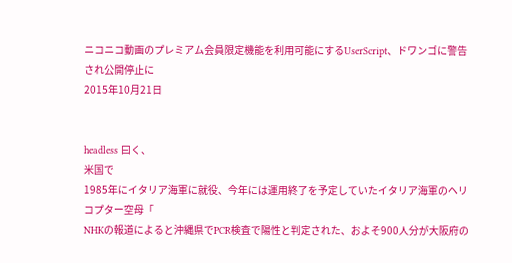ニコニコ動画のプレミアム会員限定機能を利用可能にするUserScript、ドワンゴに警告され公開停止に
2015年10月21日


headless 曰く、
米国で
1985年にイタリア海軍に就役、今年には運用終了を予定していたイタリア海軍のヘリコプター空母「
NHKの報道によると沖縄県でPCR検査で陽性と判定された、およそ900人分が大阪府の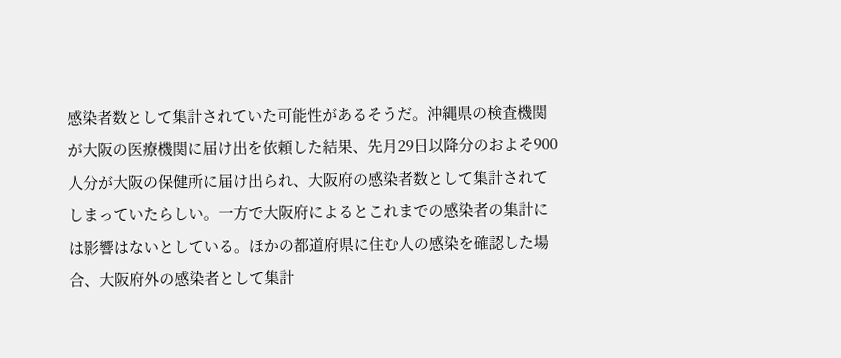感染者数として集計されていた可能性があるそうだ。沖縄県の検査機関が大阪の医療機関に届け出を依頼した結果、先月29日以降分のおよそ900人分が大阪の保健所に届け出られ、大阪府の感染者数として集計されてしまっていたらしい。一方で大阪府によるとこれまでの感染者の集計には影響はないとしている。ほかの都道府県に住む人の感染を確認した場合、大阪府外の感染者として集計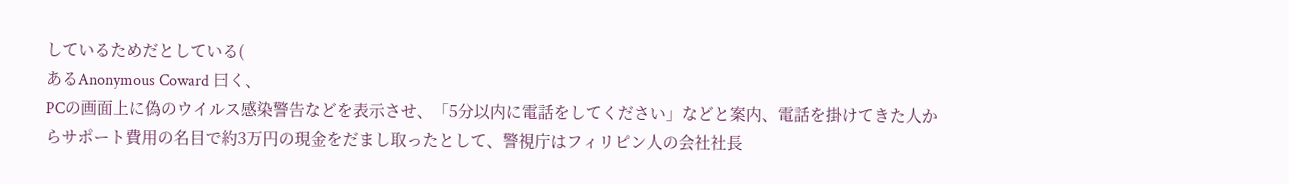しているためだとしている(
あるAnonymous Coward 曰く、
PCの画面上に偽のウイルス感染警告などを表示させ、「5分以内に電話をしてください」などと案内、電話を掛けてきた人からサポート費用の名目で約3万円の現金をだまし取ったとして、警視庁はフィリピン人の会社社長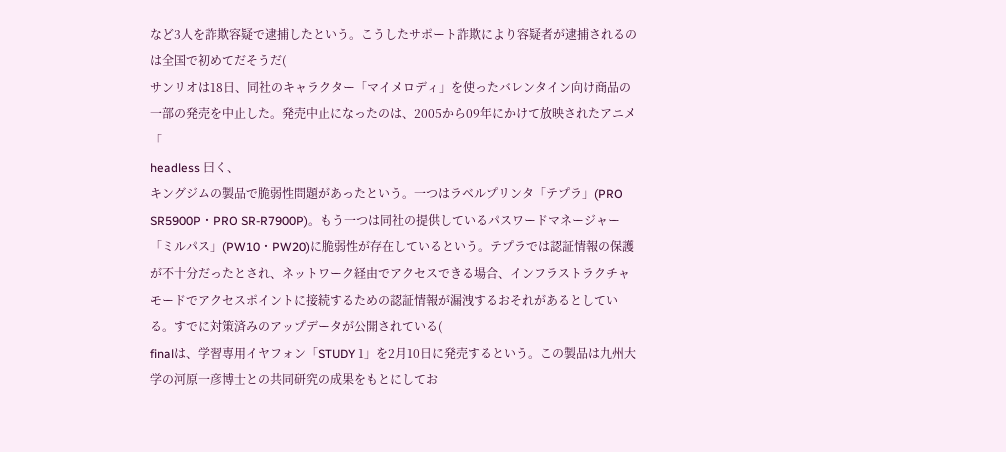など3人を詐欺容疑で逮捕したという。こうしたサポート詐欺により容疑者が逮捕されるのは全国で初めてだそうだ(
サンリオは18日、同社のキャラクター「マイメロディ」を使ったバレンタイン向け商品の一部の発売を中止した。発売中止になったのは、2005から09年にかけて放映されたアニメ「
headless 曰く、
キングジムの製品で脆弱性問題があったという。一つはラベルプリンタ「テプラ」(PRO SR5900P・PRO SR-R7900P)。もう一つは同社の提供しているパスワードマネージャー「ミルパス」(PW10・PW20)に脆弱性が存在しているという。テプラでは認証情報の保護が不十分だったとされ、ネットワーク経由でアクセスできる場合、インフラストラクチャモードでアクセスポイントに接続するための認証情報が漏洩するおそれがあるとしている。すでに対策済みのアップデータが公開されている(
finalは、学習専用イヤフォン「STUDY 1」を2月10日に発売するという。この製品は九州大学の河原一彦博士との共同研究の成果をもとにしてお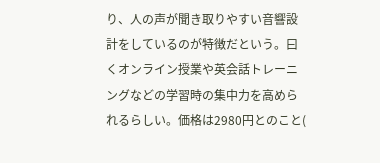り、人の声が聞き取りやすい音響設計をしているのが特徴だという。曰くオンライン授業や英会話トレーニングなどの学習時の集中力を高められるらしい。価格は2980円とのこと(